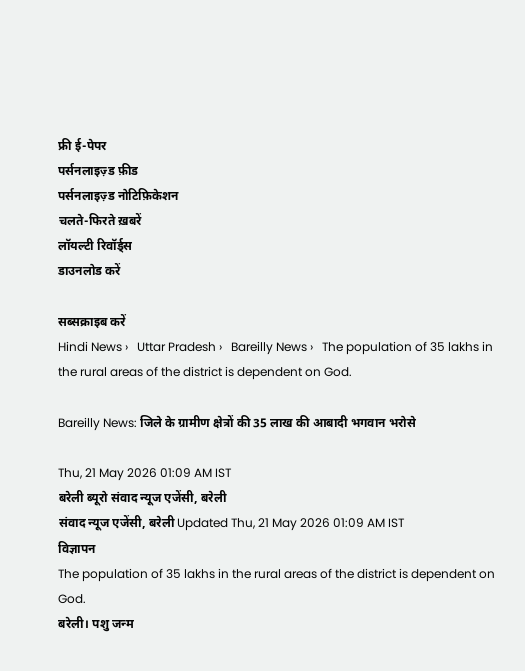फ्री ई-पेपर
पर्सनलाइज़्ड फ़ीड
पर्सनलाइज़्ड नोटिफ़िकेशन
चलते-फिरते ख़बरें
लॉयल्टी रिवॉर्ड्स
डाउनलोड करें

सब्सक्राइब करें
Hindi News ›   Uttar Pradesh ›   Bareilly News ›   The population of 35 lakhs in the rural areas of the district is dependent on God.

Bareilly News: जिले के ग्रामीण क्षेत्रों की 35 लाख की आबादी भगवान भरोसे

Thu, 21 May 2026 01:09 AM IST
बरेली ब्यूरो संवाद न्यूज एजेंसी, बरेली
संवाद न्यूज एजेंसी, बरेली Updated Thu, 21 May 2026 01:09 AM IST
विज्ञापन
The population of 35 lakhs in the rural areas of the district is dependent on God.
बरेली। पशु जन्म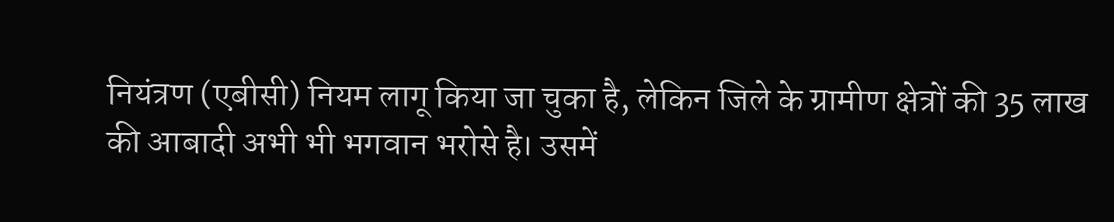नियंत्रण (एबीसी) नियम लागू किया जा चुका है, लेकिन जिले के ग्रामीण क्षेत्रों की 35 लाख की आबादी अभी भी भगवान भरोसे है। उसमें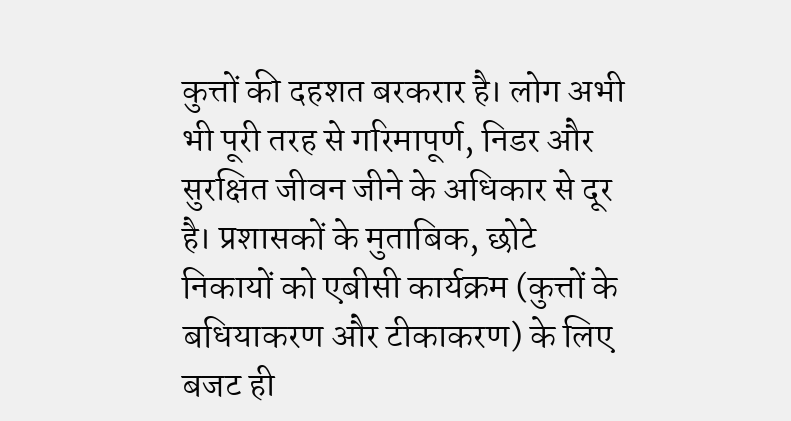कुत्तों की दहशत बरकरार है। लोग अभी भी पूरी तरह से गरिमापूर्ण, निडर और सुरक्षित जीवन जीने के अधिकार से दूर है। प्रशासकों के मुताबिक, छोटे निकायों को एबीसी कार्यक्रम (कुत्तों के बधियाकरण और टीकाकरण) के लिए बजट ही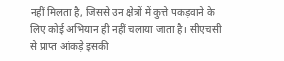नहीं मिलता है, जिससे उन क्षेत्रों में कुत्ते पकड़वाने के लिए कोई अभियान ही नहीं चलाया जाता है। सीएचसी से प्राप्त आंकड़े इसकी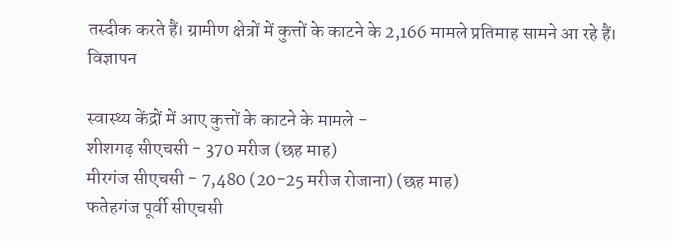तस्दीक करते हैं। ग्रामीण क्षेत्रों में कुत्तों के काटने के 2,166 मामले प्रतिमाह सामने आ रहे हैं।
विज्ञापन

स्वास्थ्य केंद्रों में आए कुत्तों के काटने के मामले -
शीशगढ़ सीएचसी - 370 मरीज (छह माह)
मीरगंज सीएचसी - 7,480 (20-25 मरीज रोजाना) (छह माह)
फतेहगंज पूर्वी सीएचसी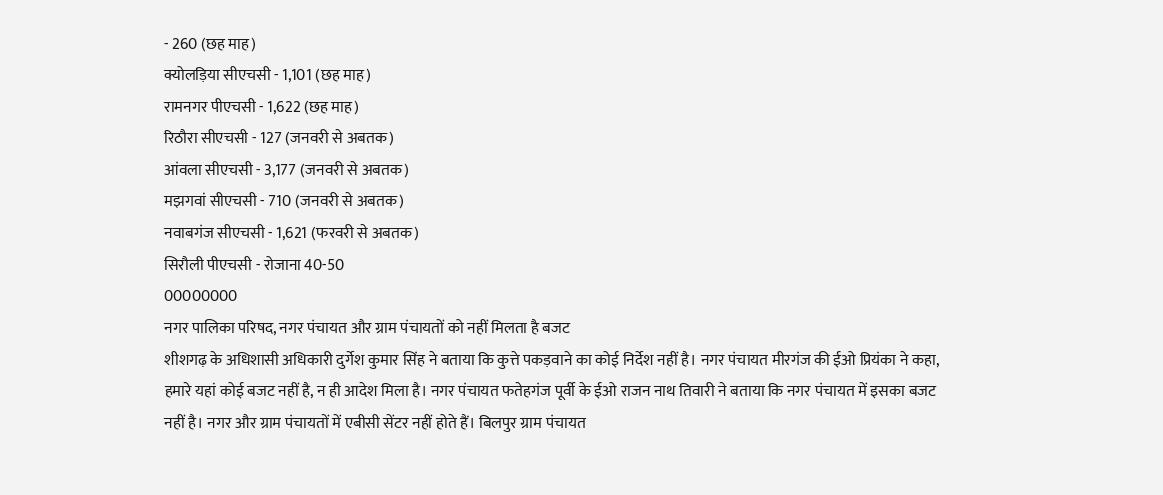- 260 (छह माह)
क्योलड़िया सीएचसी - 1,101 (छह माह)
रामनगर पीएचसी - 1,622 (छह माह)
रिठौरा सीएचसी - 127 (जनवरी से अबतक)
आंवला सीएचसी - 3,177 (जनवरी से अबतक)
मझगवां सीएचसी - 710 (जनवरी से अबतक)
नवाबगंज सीएचसी - 1,621 (फरवरी से अबतक)
सिरौली पीएचसी - रोजाना 40-50
00000000
नगर पालिका परिषद, नगर पंचायत और ग्राम पंचायतों को नहीं मिलता है बजट
शीशगढ़ के अधिशासी अधिकारी दुर्गेश कुमार सिंह ने बताया कि कुत्ते पकड़वाने का कोई निर्देश नहीं है। नगर पंचायत मीरगंज की ईओ प्रियंका ने कहा, हमारे यहां कोई बजट नहीं है, न ही आदेश मिला है। नगर पंचायत फतेहगंज पूर्वी के ईओ राजन नाथ तिवारी ने बताया कि नगर पंचायत में इसका बजट नहीं है। नगर और ग्राम पंचायतों में एबीसी सेंटर नहीं होते हैं। बिलपुर ग्राम पंचायत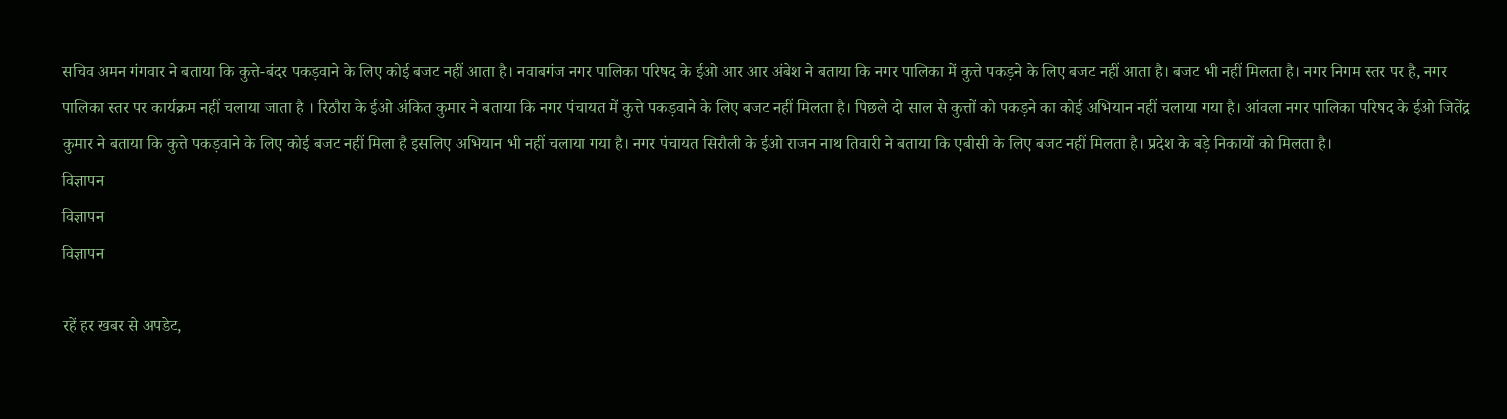सचिव अमन गंगवार ने बताया कि कुत्ते-बंदर पकड़वाने के लिए कोई बजट नहीं आता है। नवाबगंज नगर पालिका परिषद के ईओ आर आर अंबेश ने बताया कि नगर पालिका में कुत्ते पकड़ने के लिए बजट नहीं आता है। बजट भी नहीं मिलता है। नगर निगम स्तर पर है, नगर पालिका स्तर पर कार्यक्रम नहीं चलाया जाता है । रिठौरा के ईओ अंकित कुमार ने बताया कि नगर पंचायत में कुत्ते पकड़वाने के लिए बजट नहीं मिलता है। पिछले दो साल से कुत्तों को पकड़ने का कोई अभियान नहीं चलाया गया है। आंवला नगर पालिका परिषद के ईओ जितेंद्र कुमार ने बताया कि कुत्ते पकड़वाने के लिए कोई बजट नहीं मिला है इसलिए अभियान भी नहीं चलाया गया है। नगर पंचायत सिरौली के ईओ राजन नाथ तिवारी ने बताया कि एबीसी के लिए बजट नहीं मिलता है। प्रदेश के बड़े निकायों को मिलता है।
विज्ञापन
विज्ञापन
विज्ञापन

रहें हर खबर से अपडेट,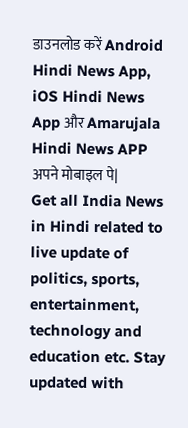डाउनलोड करें Android Hindi News App, iOS Hindi News App और Amarujala Hindi News APP अपने मोबाइल पे|
Get all India News in Hindi related to live update of politics, sports, entertainment, technology and education etc. Stay updated with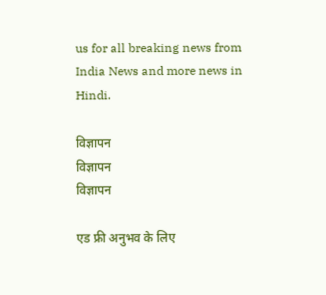us for all breaking news from India News and more news in Hindi.

विज्ञापन
विज्ञापन
विज्ञापन

एड फ्री अनुभव के लिए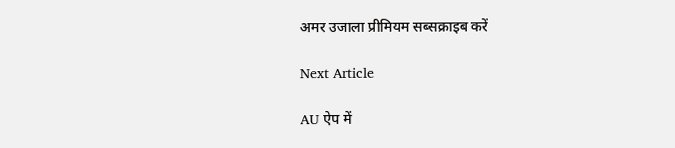अमर उजाला प्रीमियम सब्सक्राइब करें

Next Article

AU ऐप में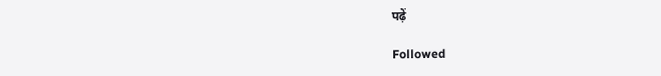पढ़ें

Followed